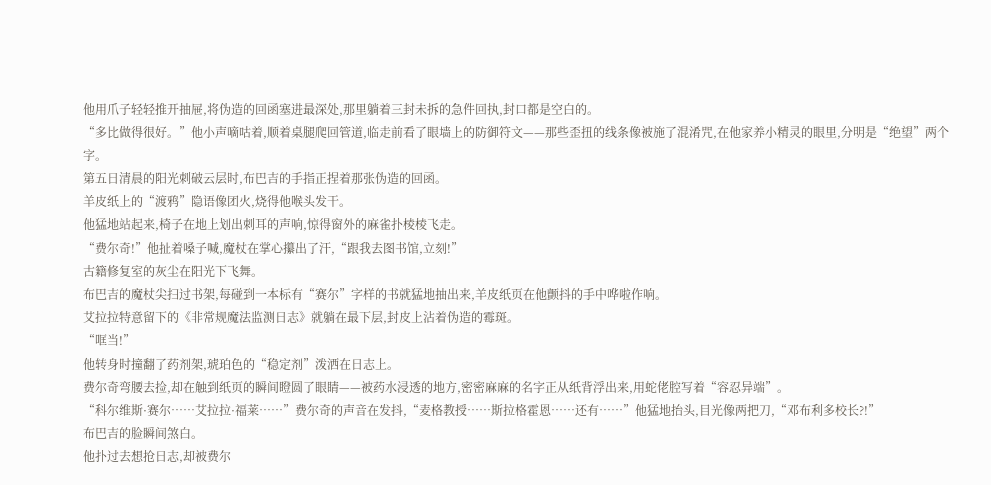他用爪子轻轻推开抽屉,将伪造的回函塞进最深处,那里躺着三封未拆的急件回执,封口都是空白的。
“多比做得很好。”他小声嘀咕着,顺着桌腿爬回管道,临走前看了眼墙上的防御符文——那些歪扭的线条像被施了混淆咒,在他家养小精灵的眼里,分明是“绝望”两个字。
第五日清晨的阳光刺破云层时,布巴吉的手指正捏着那张伪造的回函。
羊皮纸上的“渡鸦”隐语像团火,烧得他喉头发干。
他猛地站起来,椅子在地上划出刺耳的声响,惊得窗外的麻雀扑棱棱飞走。
“费尔奇!”他扯着嗓子喊,魔杖在掌心攥出了汗,“跟我去图书馆,立刻!”
古籍修复室的灰尘在阳光下飞舞。
布巴吉的魔杖尖扫过书架,每碰到一本标有“赛尔”字样的书就猛地抽出来,羊皮纸页在他颤抖的手中哗啦作响。
艾拉拉特意留下的《非常规魔法监测日志》就躺在最下层,封皮上沾着伪造的霉斑。
“哐当!”
他转身时撞翻了药剂架,琥珀色的“稳定剂”泼洒在日志上。
费尔奇弯腰去捡,却在触到纸页的瞬间瞪圆了眼睛——被药水浸透的地方,密密麻麻的名字正从纸背浮出来,用蛇佬腔写着“容忍异端”。
“科尔维斯·赛尔……艾拉拉·福莱……”费尔奇的声音在发抖,“麦格教授……斯拉格霍恩……还有……”他猛地抬头,目光像两把刀,“邓布利多校长?!”
布巴吉的脸瞬间煞白。
他扑过去想抢日志,却被费尔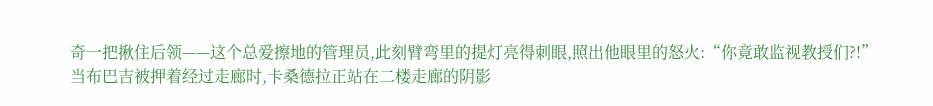奇一把揪住后领——这个总爱擦地的管理员,此刻臂弯里的提灯亮得刺眼,照出他眼里的怒火:“你竟敢监视教授们?!”
当布巴吉被押着经过走廊时,卡桑德拉正站在二楼走廊的阴影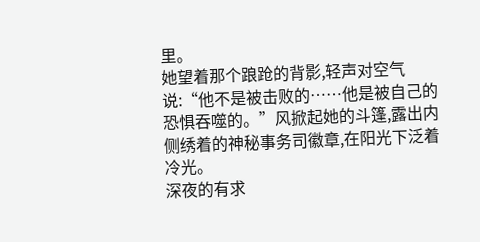里。
她望着那个踉跄的背影,轻声对空气说:“他不是被击败的……他是被自己的恐惧吞噬的。”风掀起她的斗篷,露出内侧绣着的神秘事务司徽章,在阳光下泛着冷光。
深夜的有求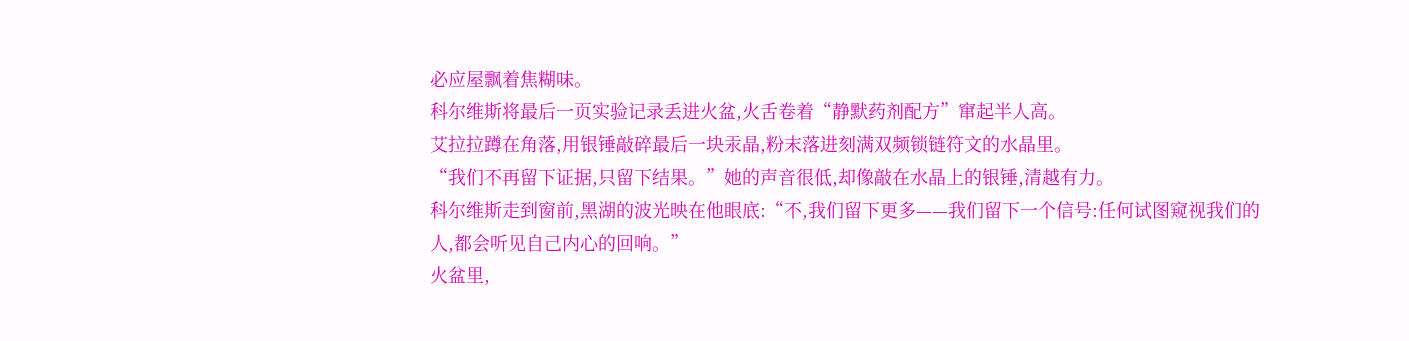必应屋飘着焦糊味。
科尔维斯将最后一页实验记录丢进火盆,火舌卷着“静默药剂配方”窜起半人高。
艾拉拉蹲在角落,用银锤敲碎最后一块汞晶,粉末落进刻满双频锁链符文的水晶里。
“我们不再留下证据,只留下结果。”她的声音很低,却像敲在水晶上的银锤,清越有力。
科尔维斯走到窗前,黑湖的波光映在他眼底:“不,我们留下更多——我们留下一个信号:任何试图窥视我们的人,都会听见自己内心的回响。”
火盆里,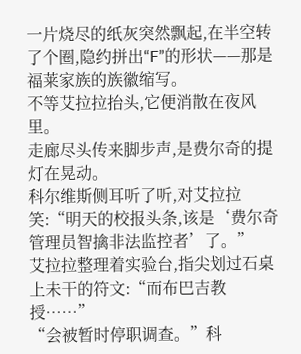一片烧尽的纸灰突然飘起,在半空转了个圈,隐约拼出“F”的形状——那是福莱家族的族徽缩写。
不等艾拉拉抬头,它便消散在夜风里。
走廊尽头传来脚步声,是费尔奇的提灯在晃动。
科尔维斯侧耳听了听,对艾拉拉笑:“明天的校报头条,该是‘费尔奇管理员智擒非法监控者’了。”
艾拉拉整理着实验台,指尖划过石桌上未干的符文:“而布巴吉教授……”
“会被暂时停职调查。”科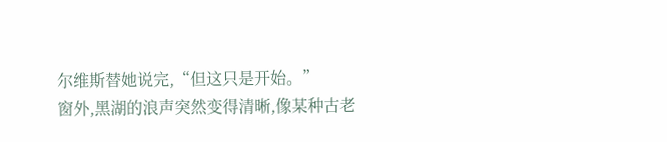尔维斯替她说完,“但这只是开始。”
窗外,黑湖的浪声突然变得清晰,像某种古老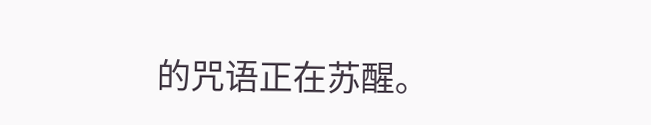的咒语正在苏醒。